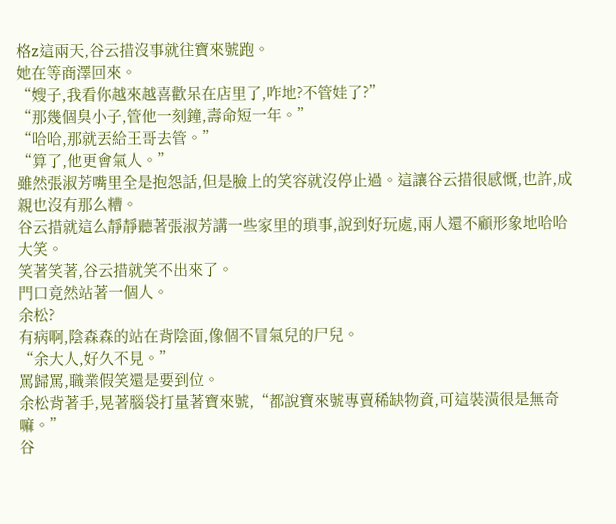格z這兩天,谷云措沒事就往寶來號跑。
她在等商澤回來。
“嫂子,我看你越來越喜歡呆在店里了,咋地?不管娃了?”
“那幾個臭小子,管他一刻鐘,壽命短一年。”
“哈哈,那就丟給王哥去管。”
“算了,他更會氣人。”
雖然張淑芳嘴里全是抱怨話,但是臉上的笑容就沒停止過。這讓谷云措很感慨,也許,成親也沒有那么糟。
谷云措就這么靜靜聽著張淑芳講一些家里的瑣事,說到好玩處,兩人還不顧形象地哈哈大笑。
笑著笑著,谷云措就笑不出來了。
門口竟然站著一個人。
余松?
有病啊,陰森森的站在背陰面,像個不冒氣兒的尸兒。
“余大人,好久不見。”
罵歸罵,職業假笑還是要到位。
余松背著手,晃著腦袋打量著寶來號,“都說寶來號專賣稀缺物資,可這裝潢很是無奇嘛。”
谷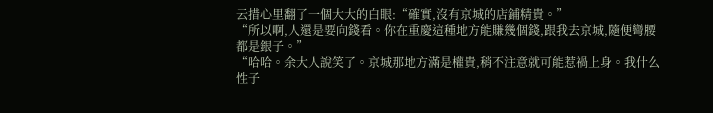云措心里翻了一個大大的白眼:“確實,沒有京城的店鋪精貴。”
“所以啊,人還是要向錢看。你在重慶這種地方能賺幾個錢,跟我去京城,隨便彎腰都是銀子。”
“哈哈。余大人說笑了。京城那地方滿是權貴,稍不注意就可能惹禍上身。我什么性子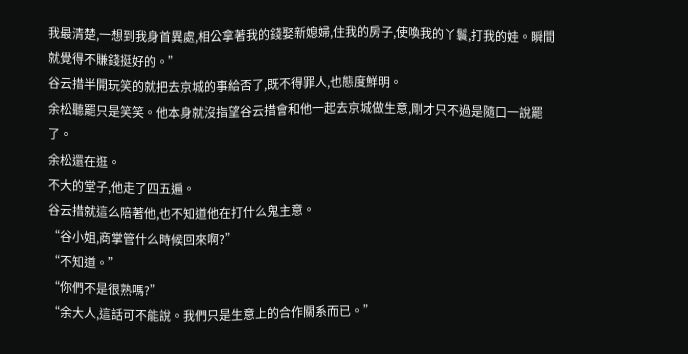我最清楚,一想到我身首異處,相公拿著我的錢娶新媳婦,住我的房子,使喚我的丫鬟,打我的娃。瞬間就覺得不賺錢挺好的。”
谷云措半開玩笑的就把去京城的事給否了,既不得罪人,也態度鮮明。
余松聽罷只是笑笑。他本身就沒指望谷云措會和他一起去京城做生意,剛才只不過是隨口一說罷了。
余松還在逛。
不大的堂子,他走了四五遍。
谷云措就這么陪著他,也不知道他在打什么鬼主意。
“谷小姐,商掌管什么時候回來啊?”
“不知道。”
“你們不是很熟嗎?”
“余大人,這話可不能說。我們只是生意上的合作關系而已。”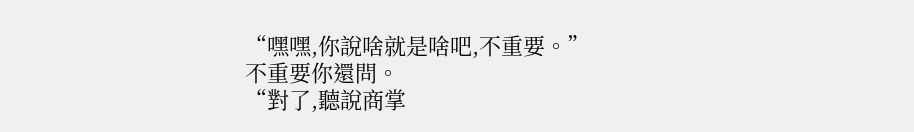“嘿嘿,你說啥就是啥吧,不重要。”
不重要你還問。
“對了,聽說商掌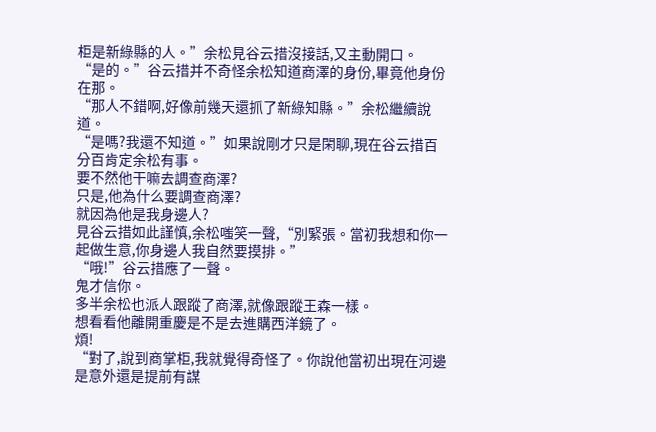柜是新綠縣的人。”余松見谷云措沒接話,又主動開口。
“是的。”谷云措并不奇怪余松知道商澤的身份,畢竟他身份在那。
“那人不錯啊,好像前幾天還抓了新綠知縣。”余松繼續說道。
“是嗎?我還不知道。”如果說剛才只是閑聊,現在谷云措百分百肯定余松有事。
要不然他干嘛去調查商澤?
只是,他為什么要調查商澤?
就因為他是我身邊人?
見谷云措如此謹慎,余松嗤笑一聲,“別緊張。當初我想和你一起做生意,你身邊人我自然要摸排。”
“哦!”谷云措應了一聲。
鬼才信你。
多半余松也派人跟蹤了商澤,就像跟蹤王森一樣。
想看看他離開重慶是不是去進購西洋鏡了。
煩!
“對了,說到商掌柜,我就覺得奇怪了。你說他當初出現在河邊是意外還是提前有謀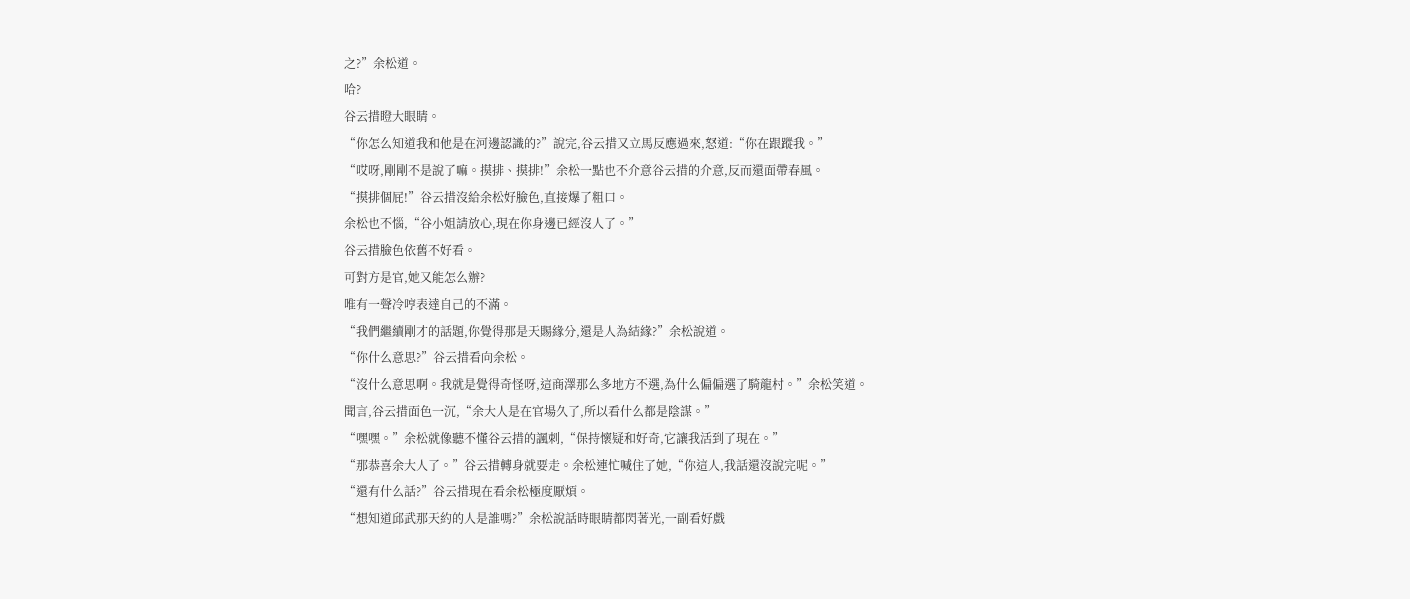之?”余松道。
哈?
谷云措瞪大眼睛。
“你怎么知道我和他是在河邊認識的?”說完,谷云措又立馬反應過來,怒道:“你在跟蹤我。”
“哎呀,剛剛不是說了嘛。摸排、摸排!”余松一點也不介意谷云措的介意,反而還面帶春風。
“摸排個屁!”谷云措沒給余松好臉色,直接爆了粗口。
余松也不惱,“谷小姐請放心,現在你身邊已經沒人了。”
谷云措臉色依舊不好看。
可對方是官,她又能怎么辦?
唯有一聲冷哼表達自己的不滿。
“我們繼續剛才的話題,你覺得那是天賜緣分,還是人為結緣?”余松說道。
“你什么意思?”谷云措看向余松。
“沒什么意思啊。我就是覺得奇怪呀,這商澤那么多地方不選,為什么偏偏選了騎龍村。”余松笑道。
聞言,谷云措面色一沉,“余大人是在官場久了,所以看什么都是陰謀。”
“嘿嘿。”余松就像聽不懂谷云措的諷刺,“保持懷疑和好奇,它讓我活到了現在。”
“那恭喜余大人了。”谷云措轉身就要走。余松連忙喊住了她,“你這人,我話還沒說完呢。”
“還有什么話?”谷云措現在看余松極度厭煩。
“想知道邱武那天約的人是誰嗎?”余松說話時眼睛都閃著光,一副看好戲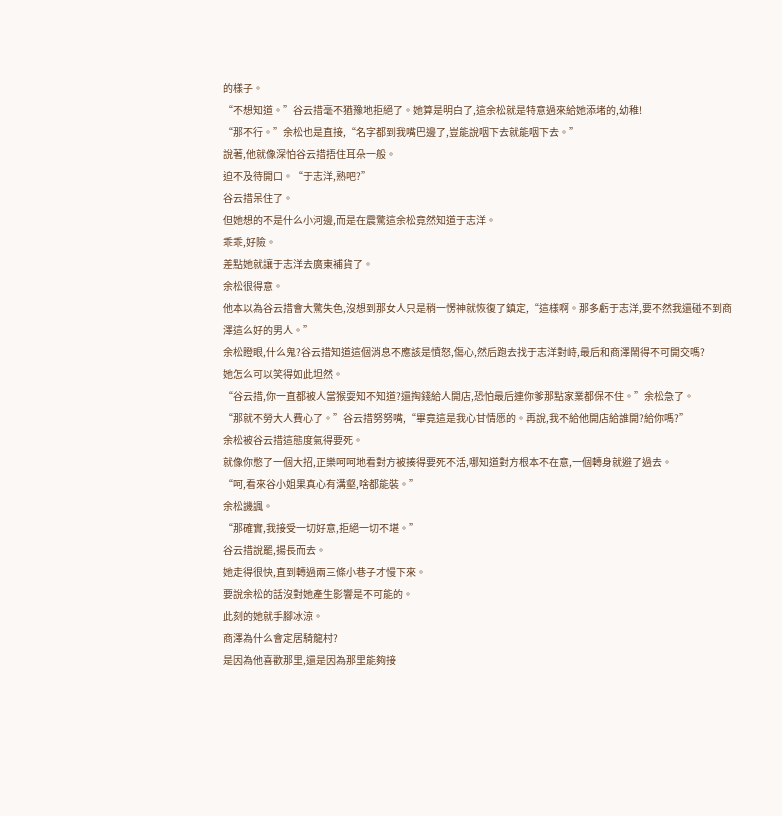的樣子。
“不想知道。”谷云措毫不猶豫地拒絕了。她算是明白了,這余松就是特意過來給她添堵的,幼稚!
“那不行。”余松也是直接,“名字都到我嘴巴邊了,豈能說咽下去就能咽下去。”
說著,他就像深怕谷云措捂住耳朵一般。
迫不及待開口。“于志洋,熟吧?”
谷云措呆住了。
但她想的不是什么小河邊,而是在震驚這余松竟然知道于志洋。
乖乖,好險。
差點她就讓于志洋去廣東補貨了。
余松很得意。
他本以為谷云措會大驚失色,沒想到那女人只是稍一愣神就恢復了鎮定,“這樣啊。那多虧于志洋,要不然我還碰不到商澤這么好的男人。”
余松瞪眼,什么鬼?谷云措知道這個消息不應該是憤怒,傷心,然后跑去找于志洋對峙,最后和商澤鬧得不可開交嗎?
她怎么可以笑得如此坦然。
“谷云措,你一直都被人當猴耍知不知道?還掏錢給人開店,恐怕最后連你爹那點家業都保不住。”余松急了。
“那就不勞大人費心了。”谷云措努努嘴,“畢竟這是我心甘情愿的。再說,我不給他開店給誰開?給你嗎?”
余松被谷云措這態度氣得要死。
就像你憋了一個大招,正樂呵呵地看對方被揍得要死不活,哪知道對方根本不在意,一個轉身就避了過去。
“呵,看來谷小姐果真心有溝壑,啥都能裝。”
余松譏諷。
“那確實,我接受一切好意,拒絕一切不堪。”
谷云措說罷,揚長而去。
她走得很快,直到轉過兩三條小巷子才慢下來。
要說余松的話沒對她產生影響是不可能的。
此刻的她就手腳冰涼。
商澤為什么會定居騎龍村?
是因為他喜歡那里,還是因為那里能夠接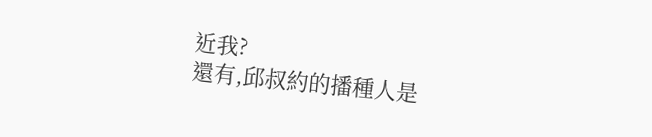近我?
還有,邱叔約的播種人是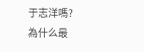于志洋嗎?
為什么最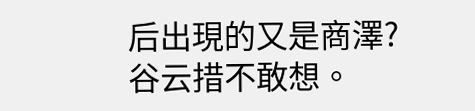后出現的又是商澤?
谷云措不敢想。